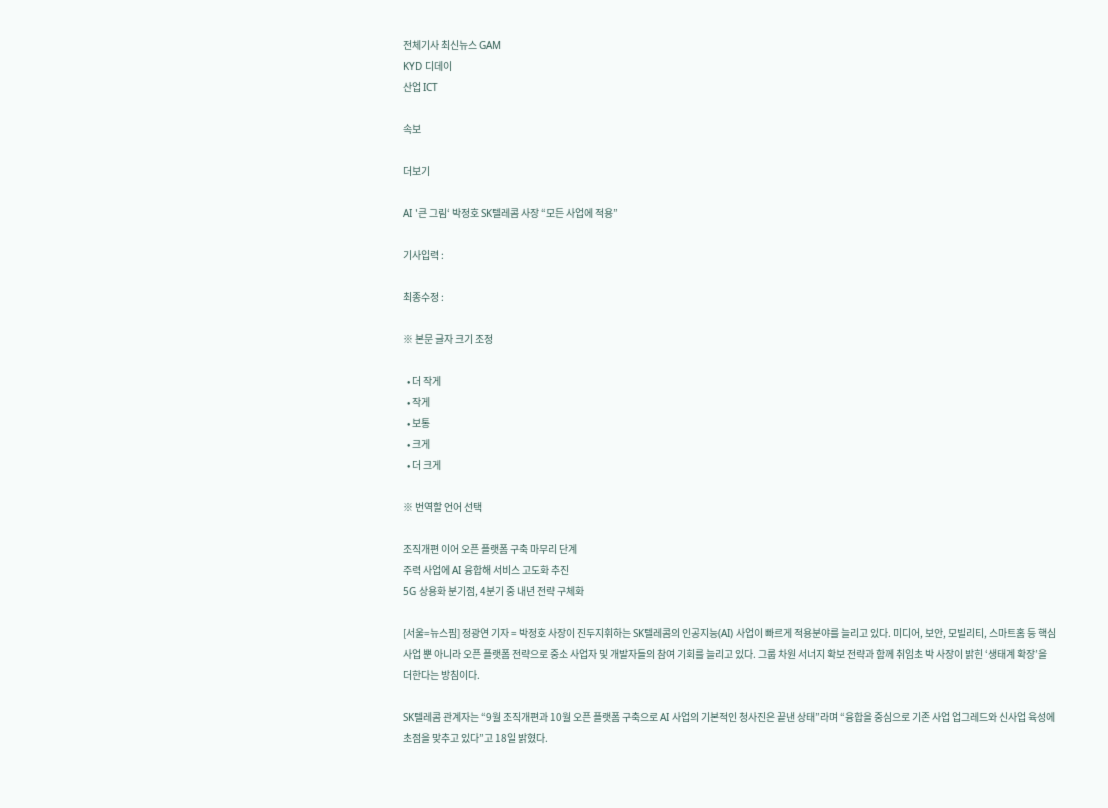전체기사 최신뉴스 GAM
KYD 디데이
산업 ICT

속보

더보기

AI '큰 그림‘ 박정호 SK텔레콤 사장 “모든 사업에 적용”

기사입력 :

최종수정 :

※ 본문 글자 크기 조정

  • 더 작게
  • 작게
  • 보통
  • 크게
  • 더 크게

※ 번역할 언어 선택

조직개편 이어 오픈 플랫폼 구축 마무리 단계
주력 사업에 AI 융합해 서비스 고도화 추진
5G 상용화 분기점, 4분기 중 내년 전략 구체화

[서울=뉴스핌] 정광연 기자 = 박정호 사장이 진두지휘하는 SK텔레콤의 인공지능(AI) 사업이 빠르게 적용분야를 늘리고 있다. 미디어, 보안, 모빌리티, 스마트홈 등 핵심 사업 뿐 아니라 오픈 플랫폼 전략으로 중소 사업자 및 개발자들의 참여 기회를 늘리고 있다. 그룹 차원 서너지 확보 전략과 함께 취임초 박 사장이 밝힌 ‘생태계 확장’을 더한다는 방침이다.

SK텔레콤 관계자는 “9월 조직개편과 10월 오픈 플랫폼 구축으로 AI 사업의 기본적인 청사진은 끝낸 상태”라며 “융합을 중심으로 기존 사업 업그레드와 신사업 육성에 초점을 맞추고 있다”고 18일 밝혔다.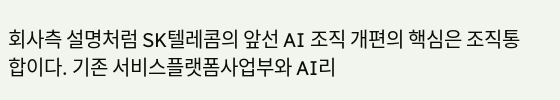회사측 설명처럼 SK텔레콤의 앞선 AI 조직 개편의 핵심은 조직통합이다. 기존 서비스플랫폼사업부와 AI리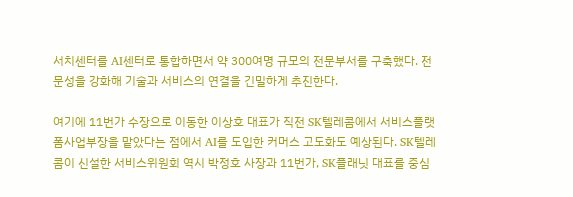서치센터를 AI센터로 통합하면서 약 300여명 규모의 전문부서를 구축했다. 전문성을 강화해 기술과 서비스의 연결을 긴밀하게 추진한다.

여기에 11번가 수장으로 이동한 이상호 대표가 직전 SK텔레콤에서 서비스플랫폼사업부장을 맡았다는 점에서 AI를 도입한 커머스 고도화도 예상된다. SK텔레콤이 신설한 서비스위원회 역시 박정호 사장과 11번가, SK플래닛 대표를 중심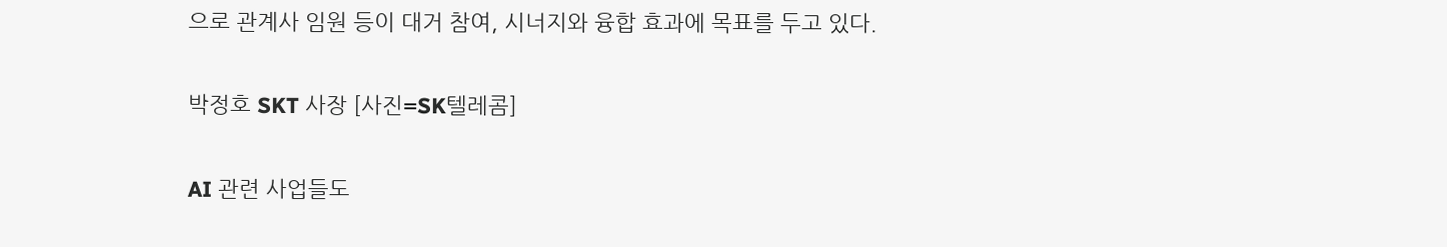으로 관계사 임원 등이 대거 참여, 시너지와 융합 효과에 목표를 두고 있다.

박정호 SKT 사장 [사진=SK텔레콤]

AI 관련 사업들도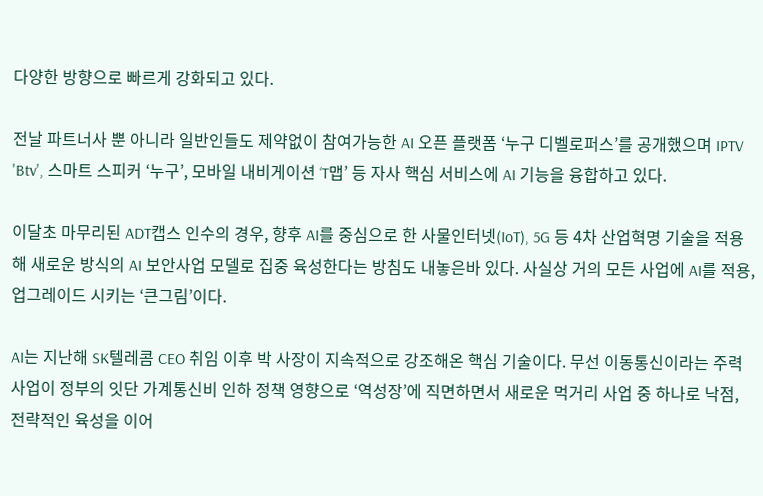다양한 방향으로 빠르게 강화되고 있다.

전날 파트너사 뿐 아니라 일반인들도 제약없이 참여가능한 AI 오픈 플랫폼 ‘누구 디벨로퍼스’를 공개했으며 IPTV 'Btv', 스마트 스피커 ‘누구’, 모바일 내비게이션 ‘T맵’ 등 자사 핵심 서비스에 AI 기능을 융합하고 있다.

이달초 마무리된 ADT캡스 인수의 경우, 향후 AI를 중심으로 한 사물인터넷(IoT), 5G 등 4차 산업혁명 기술을 적용해 새로운 방식의 AI 보안사업 모델로 집중 육성한다는 방침도 내놓은바 있다. 사실상 거의 모든 사업에 AI를 적용, 업그레이드 시키는 ‘큰그림’이다.

AI는 지난해 SK텔레콤 CEO 취임 이후 박 사장이 지속적으로 강조해온 핵심 기술이다. 무선 이동통신이라는 주력 사업이 정부의 잇단 가계통신비 인하 정책 영향으로 ‘역성장’에 직면하면서 새로운 먹거리 사업 중 하나로 낙점, 전략적인 육성을 이어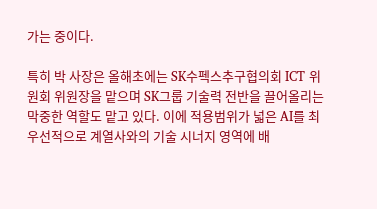가는 중이다.

특히 박 사장은 올해초에는 SK수펙스추구협의회 ICT 위원회 위원장을 맡으며 SK그룹 기술력 전반을 끌어올리는 막중한 역할도 맡고 있다. 이에 적용범위가 넓은 AI를 최우선적으로 계열사와의 기술 시너지 영역에 배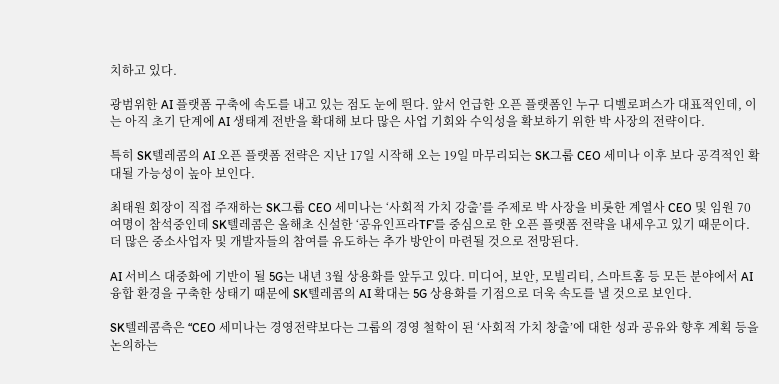치하고 있다.

광범위한 AI 플랫폼 구축에 속도를 내고 있는 점도 눈에 띈다. 앞서 언급한 오픈 플랫폼인 누구 디벨로퍼스가 대표적인데, 이는 아직 초기 단계에 AI 생태계 전반을 확대해 보다 많은 사업 기회와 수익성을 확보하기 위한 박 사장의 전략이다.

특히 SK텔레콤의 AI 오픈 플랫폼 전략은 지난 17일 시작해 오는 19일 마무리되는 SK그룹 CEO 세미나 이후 보다 공격적인 확대될 가능성이 높아 보인다.

최태원 회장이 직접 주재하는 SK그룹 CEO 세미나는 ‘사회적 가치 강출’를 주제로 박 사장을 비롯한 계열사 CEO 및 임원 70여명이 참석중인데 SK텔레콤은 올해초 신설한 ‘공유인프라TF’를 중심으로 한 오픈 플랫폼 전략을 내세우고 있기 때문이다. 더 많은 중소사업자 및 개발자들의 참여를 유도하는 추가 방안이 마련될 것으로 전망된다.

AI 서비스 대중화에 기반이 될 5G는 내년 3월 상용화를 앞두고 있다. 미디어, 보안, 모빌리티, 스마트홈 등 모든 분야에서 AI 융합 환경을 구축한 상태기 때문에 SK텔레콤의 AI 확대는 5G 상용화를 기점으로 더욱 속도를 낼 것으로 보인다.

SK텔레콤측은 “CEO 세미나는 경영전략보다는 그룹의 경영 철학이 된 ‘사회적 가치 창출’에 대한 성과 공유와 향후 계획 등을 논의하는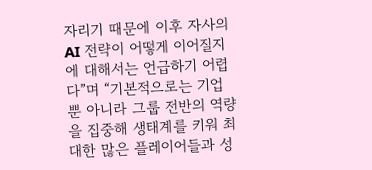자리기 때문에 이후 자사의 AI 전략이 어떻게 이어질지에 대해서는 언급하기 어렵다”며 “기본적으로는 기업 뿐 아니라 그룹 전반의 역량을 집중해 생태계를 키워 최대한 많은 플레이어들과 성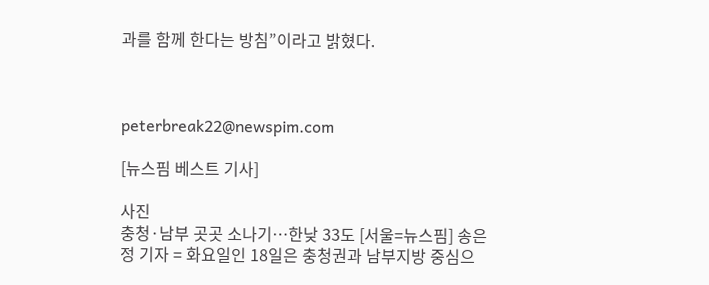과를 함께 한다는 방침”이라고 밝혔다.



peterbreak22@newspim.com

[뉴스핌 베스트 기사]

사진
충청·남부 곳곳 소나기…한낮 33도 [서울=뉴스핌] 송은정 기자 = 화요일인 18일은 충청권과 남부지방 중심으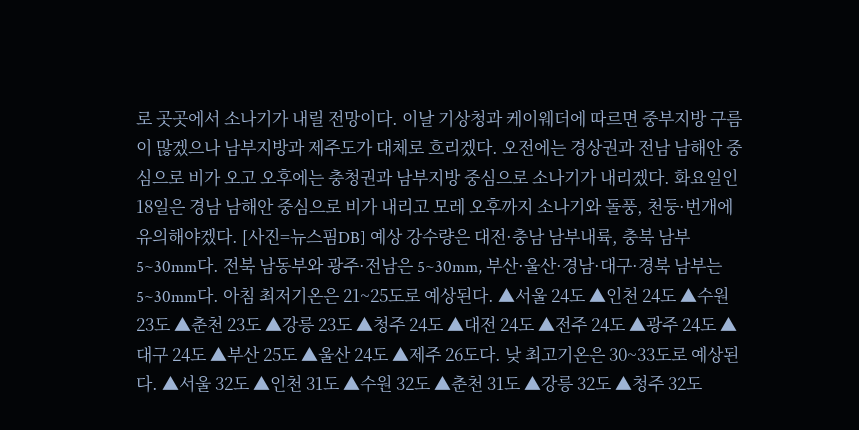로 곳곳에서 소나기가 내릴 전망이다. 이날 기상청과 케이웨더에 따르면 중부지방 구름이 많겠으나 남부지방과 제주도가 대체로 흐리겠다. 오전에는 경상권과 전남 남해안 중심으로 비가 오고 오후에는 충청권과 남부지방 중심으로 소나기가 내리겠다. 화요일인 18일은 경남 남해안 중심으로 비가 내리고 모레 오후까지 소나기와 돌풍, 천둥·번개에 유의해야겠다. [사진=뉴스핌DB] 예상 강수량은 대전·충남 남부내륙, 충북 남부 5~30mm다. 전북 남동부와 광주·전남은 5~30mm, 부산·울산·경남·대구·경북 남부는 5~30mm다. 아침 최저기온은 21~25도로 예상된다. ▲서울 24도 ▲인천 24도 ▲수원 23도 ▲춘천 23도 ▲강릉 23도 ▲청주 24도 ▲대전 24도 ▲전주 24도 ▲광주 24도 ▲대구 24도 ▲부산 25도 ▲울산 24도 ▲제주 26도다. 낮 최고기온은 30~33도로 예상된다. ▲서울 32도 ▲인천 31도 ▲수원 32도 ▲춘천 31도 ▲강릉 32도 ▲청주 32도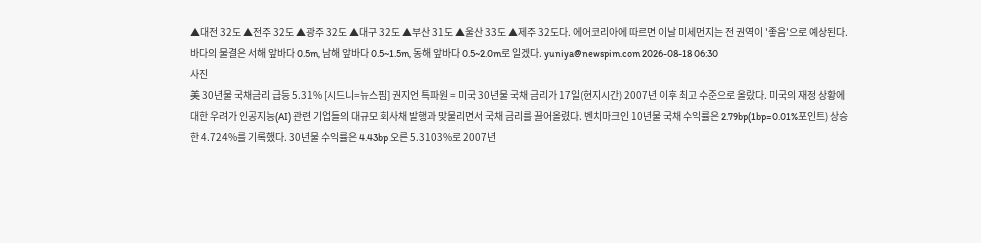▲대전 32도 ▲전주 32도 ▲광주 32도 ▲대구 32도 ▲부산 31도 ▲울산 33도 ▲제주 32도다. 에어코리아에 따르면 이날 미세먼지는 전 권역이 '좋음'으로 예상된다. 바다의 물결은 서해 앞바다 0.5m, 남해 앞바다 0.5~1.5m, 동해 앞바다 0.5~2.0m로 일겠다. yuniya@newspim.com 2026-08-18 06:30
사진
美 30년물 국채금리 급등 5.31% [시드니=뉴스핌] 권지언 특파원 = 미국 30년물 국채 금리가 17일(현지시간) 2007년 이후 최고 수준으로 올랐다. 미국의 재정 상황에 대한 우려가 인공지능(AI) 관련 기업들의 대규모 회사채 발행과 맞물리면서 국채 금리를 끌어올렸다. 벤치마크인 10년물 국채 수익률은 2.79bp(1bp=0.01%포인트) 상승한 4.724%를 기록했다. 30년물 수익률은 4.43bp 오른 5.3103%로 2007년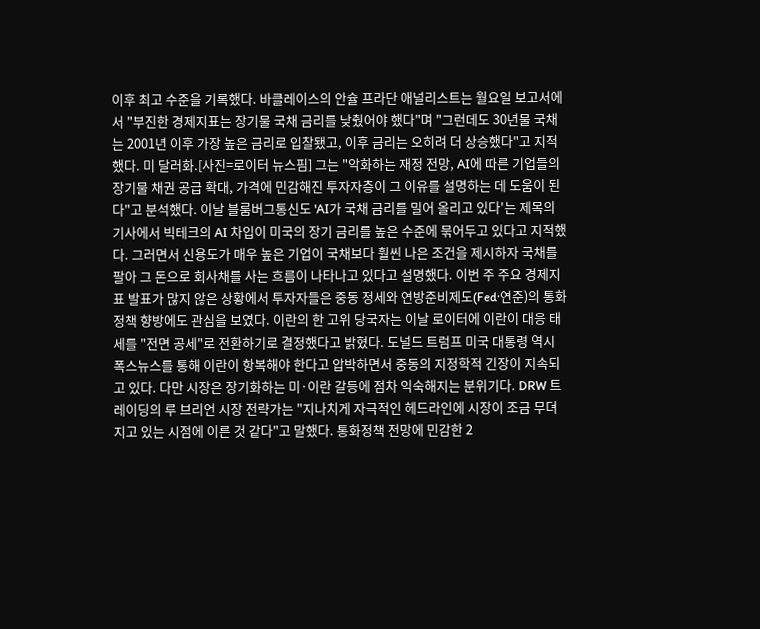이후 최고 수준을 기록했다. 바클레이스의 안슐 프라단 애널리스트는 월요일 보고서에서 "부진한 경제지표는 장기물 국채 금리를 낮췄어야 했다"며 "그런데도 30년물 국채는 2001년 이후 가장 높은 금리로 입찰됐고, 이후 금리는 오히려 더 상승했다"고 지적했다. 미 달러화.[사진=로이터 뉴스핌] 그는 "악화하는 재정 전망, AI에 따른 기업들의 장기물 채권 공급 확대, 가격에 민감해진 투자자층이 그 이유를 설명하는 데 도움이 된다"고 분석했다. 이날 블룸버그통신도 'AI가 국채 금리를 밀어 올리고 있다'는 제목의 기사에서 빅테크의 AI 차입이 미국의 장기 금리를 높은 수준에 묶어두고 있다고 지적했다. 그러면서 신용도가 매우 높은 기업이 국채보다 훨씬 나은 조건을 제시하자 국채를 팔아 그 돈으로 회사채를 사는 흐름이 나타나고 있다고 설명했다. 이번 주 주요 경제지표 발표가 많지 않은 상황에서 투자자들은 중동 정세와 연방준비제도(Fed·연준)의 통화정책 향방에도 관심을 보였다. 이란의 한 고위 당국자는 이날 로이터에 이란이 대응 태세를 "전면 공세"로 전환하기로 결정했다고 밝혔다. 도널드 트럼프 미국 대통령 역시 폭스뉴스를 통해 이란이 항복해야 한다고 압박하면서 중동의 지정학적 긴장이 지속되고 있다. 다만 시장은 장기화하는 미·이란 갈등에 점차 익숙해지는 분위기다. DRW 트레이딩의 루 브리언 시장 전략가는 "지나치게 자극적인 헤드라인에 시장이 조금 무뎌지고 있는 시점에 이른 것 같다"고 말했다. 통화정책 전망에 민감한 2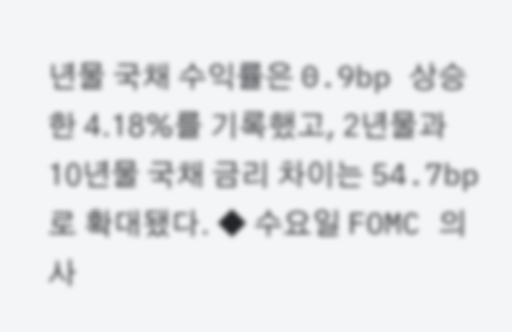년물 국채 수익률은 0.9bp 상승한 4.18%를 기록했고, 2년물과 10년물 국채 금리 차이는 54.7bp로 확대됐다. ◆ 수요일 FOMC 의사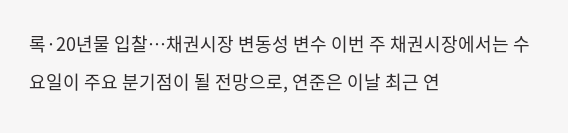록·20년물 입찰…채권시장 변동성 변수 이번 주 채권시장에서는 수요일이 주요 분기점이 될 전망으로, 연준은 이날 최근 연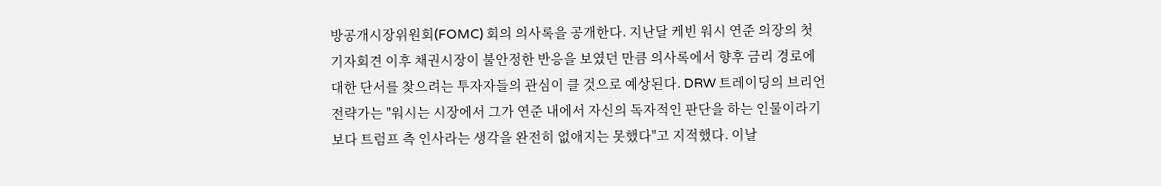방공개시장위원회(FOMC) 회의 의사록을 공개한다. 지난달 케빈 워시 연준 의장의 첫 기자회견 이후 채권시장이 불안정한 반응을 보였던 만큼 의사록에서 향후 금리 경로에 대한 단서를 찾으려는 투자자들의 관심이 클 것으로 예상된다. DRW 트레이딩의 브리언 전략가는 "워시는 시장에서 그가 연준 내에서 자신의 독자적인 판단을 하는 인물이라기보다 트럼프 측 인사라는 생각을 완전히 없애지는 못했다"고 지적했다. 이날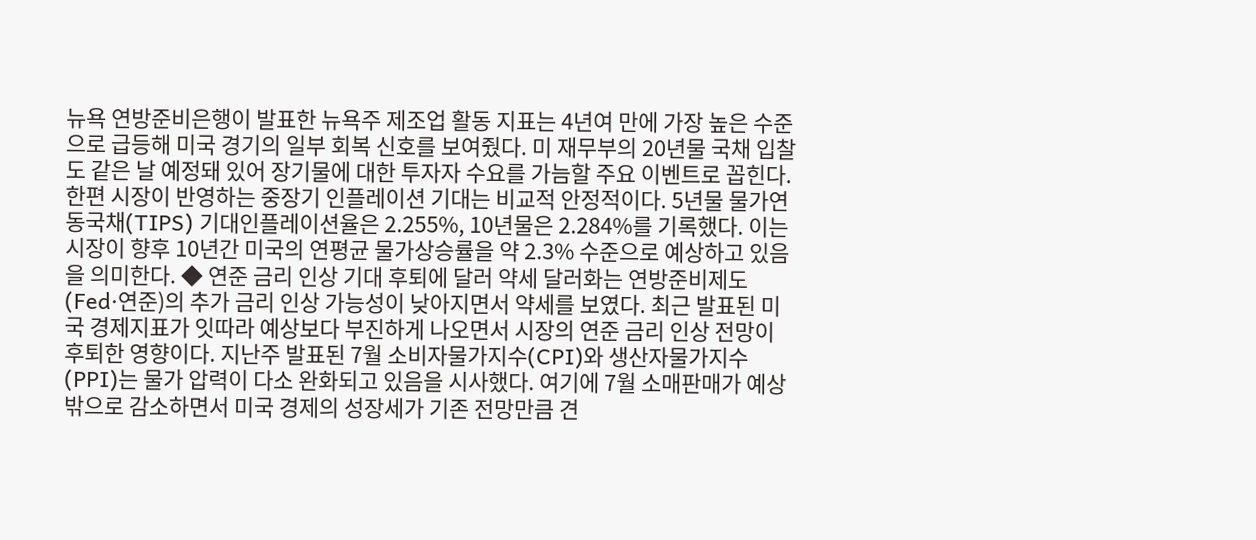뉴욕 연방준비은행이 발표한 뉴욕주 제조업 활동 지표는 4년여 만에 가장 높은 수준으로 급등해 미국 경기의 일부 회복 신호를 보여줬다. 미 재무부의 20년물 국채 입찰도 같은 날 예정돼 있어 장기물에 대한 투자자 수요를 가늠할 주요 이벤트로 꼽힌다. 한편 시장이 반영하는 중장기 인플레이션 기대는 비교적 안정적이다. 5년물 물가연동국채(TIPS) 기대인플레이션율은 2.255%, 10년물은 2.284%를 기록했다. 이는 시장이 향후 10년간 미국의 연평균 물가상승률을 약 2.3% 수준으로 예상하고 있음을 의미한다. ◆ 연준 금리 인상 기대 후퇴에 달러 약세 달러화는 연방준비제도(Fed·연준)의 추가 금리 인상 가능성이 낮아지면서 약세를 보였다. 최근 발표된 미국 경제지표가 잇따라 예상보다 부진하게 나오면서 시장의 연준 금리 인상 전망이 후퇴한 영향이다. 지난주 발표된 7월 소비자물가지수(CPI)와 생산자물가지수(PPI)는 물가 압력이 다소 완화되고 있음을 시사했다. 여기에 7월 소매판매가 예상 밖으로 감소하면서 미국 경제의 성장세가 기존 전망만큼 견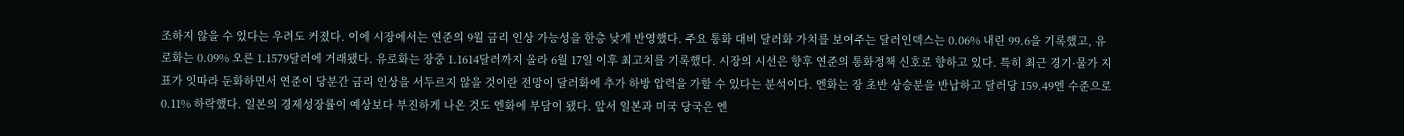조하지 않을 수 있다는 우려도 커졌다. 이에 시장에서는 연준의 9월 금리 인상 가능성을 한층 낮게 반영했다. 주요 통화 대비 달러화 가치를 보여주는 달러인덱스는 0.06% 내린 99.6을 기록했고, 유로화는 0.09% 오른 1.1579달러에 거래됐다. 유로화는 장중 1.1614달러까지 올라 6월 17일 이후 최고치를 기록했다. 시장의 시선은 향후 연준의 통화정책 신호로 향하고 있다. 특히 최근 경기·물가 지표가 잇따라 둔화하면서 연준이 당분간 금리 인상을 서두르지 않을 것이란 전망이 달러화에 추가 하방 압력을 가할 수 있다는 분석이다. 엔화는 장 초반 상승분을 반납하고 달러당 159.49엔 수준으로 0.11% 하락했다. 일본의 경제성장률이 예상보다 부진하게 나온 것도 엔화에 부담이 됐다. 앞서 일본과 미국 당국은 엔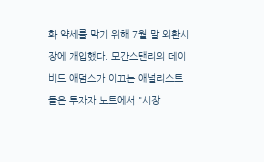화 약세를 막기 위해 7월 말 외환시장에 개입했다. 모간스탠리의 데이비드 애덤스가 이끄는 애널리스트들은 투자자 노트에서 "시장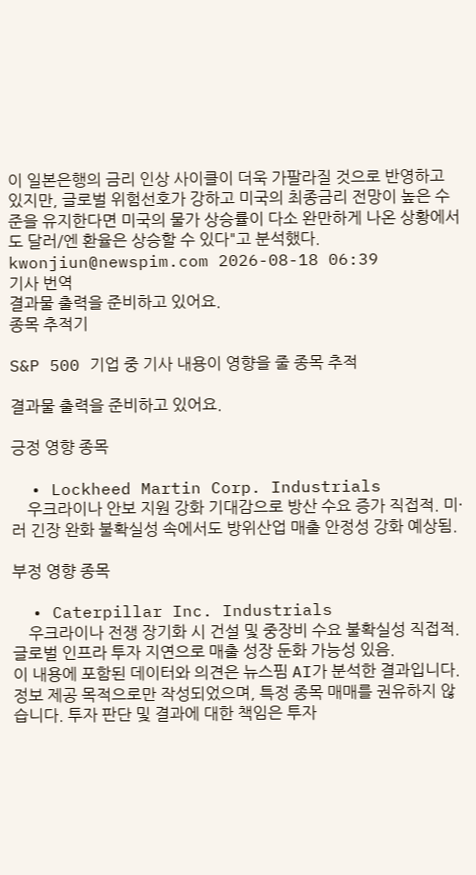이 일본은행의 금리 인상 사이클이 더욱 가팔라질 것으로 반영하고 있지만, 글로벌 위험선호가 강하고 미국의 최종금리 전망이 높은 수준을 유지한다면 미국의 물가 상승률이 다소 완만하게 나온 상황에서도 달러/엔 환율은 상승할 수 있다"고 분석했다. kwonjiun@newspim.com 2026-08-18 06:39
기사 번역
결과물 출력을 준비하고 있어요.
종목 추적기

S&P 500 기업 중 기사 내용이 영향을 줄 종목 추적

결과물 출력을 준비하고 있어요.

긍정 영향 종목

  • Lockheed Martin Corp. Industrials
    우크라이나 안보 지원 강화 기대감으로 방산 수요 증가 직접적. 미·러 긴장 완화 불확실성 속에서도 방위산업 매출 안정성 강화 예상됨.

부정 영향 종목

  • Caterpillar Inc. Industrials
    우크라이나 전쟁 장기화 시 건설 및 중장비 수요 불확실성 직접적. 글로벌 인프라 투자 지연으로 매출 성장 둔화 가능성 있음.
이 내용에 포함된 데이터와 의견은 뉴스핌 AI가 분석한 결과입니다. 정보 제공 목적으로만 작성되었으며, 특정 종목 매매를 권유하지 않습니다. 투자 판단 및 결과에 대한 책임은 투자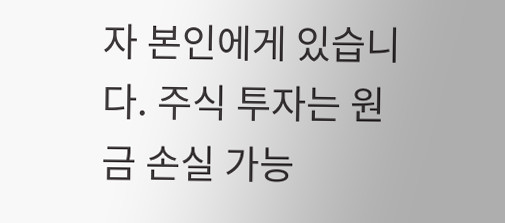자 본인에게 있습니다. 주식 투자는 원금 손실 가능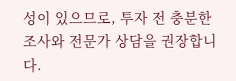성이 있으므로, 투자 전 충분한 조사와 전문가 상담을 권장합니다.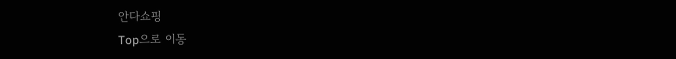안다쇼핑
Top으로 이동